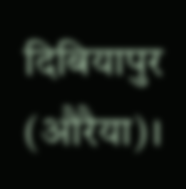दिबियापुर (औरैया)।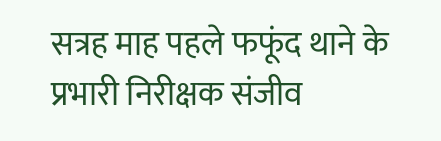सत्रह माह पहले फफूंद थाने के प्रभारी निरीक्षक संजीव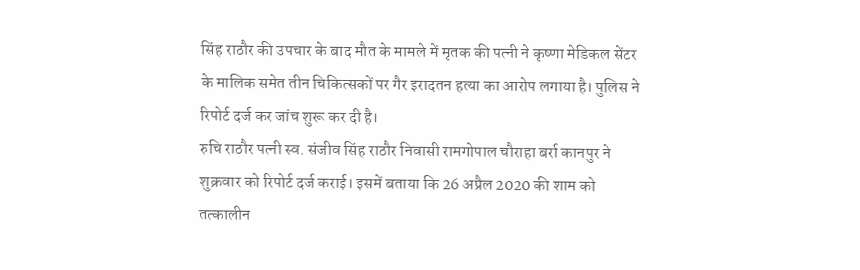सिंह राठौर की उपचार के बाद मौत के मामले में मृतक की पत्नी ने कृष्णा मेडिकल सेंटर के मालिक समेत तीन चिकित्सकों पर गैर इरादतन हत्या का आरोप लगाया है। पुलिस ने रिपोर्ट दर्ज कर जांच शुरू कर दी है।
रुचि राठौर पत्नी स्व. संजीव सिंह राठौर निवासी रामगोपाल चौराहा बर्रा कानपुर ने शुक्रवार को रिपोर्ट दर्ज कराई। इसमें बताया कि 26 अप्रैल 2020 की शाम को तत्कालीन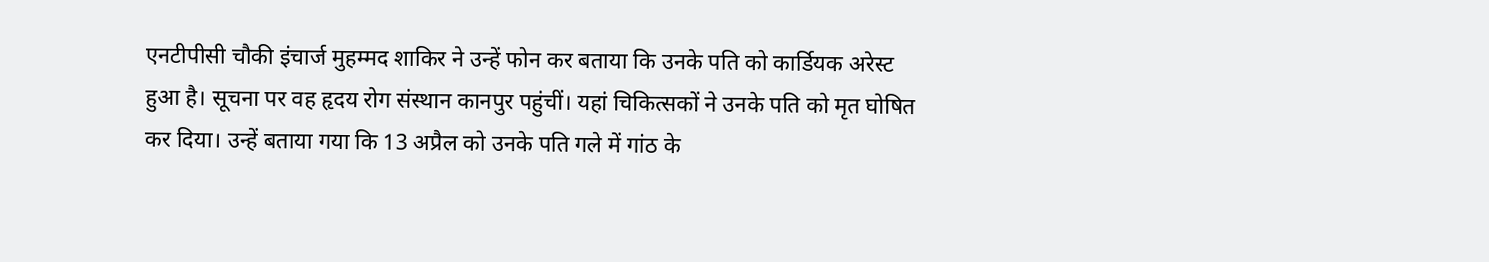एनटीपीसी चौकी इंचार्ज मुहम्मद शाकिर ने उन्हें फोन कर बताया कि उनके पति को कार्डियक अरेस्ट हुआ है। सूचना पर वह हृदय रोग संस्थान कानपुर पहुंचीं। यहां चिकित्सकों ने उनके पति को मृत घोषित कर दिया। उन्हें बताया गया कि 13 अप्रैल को उनके पति गले में गांठ के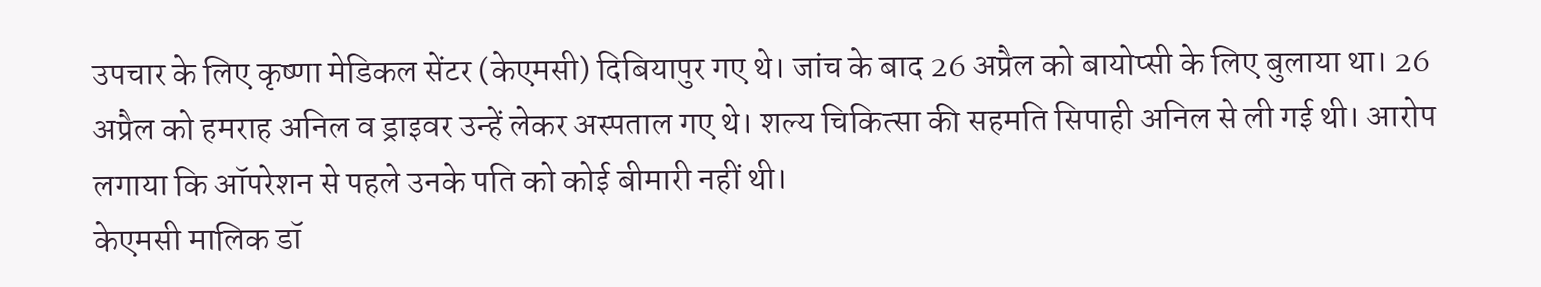उपचार के लिए कृष्णा मेडिकल सेंटर (केएमसी) दिबियापुर गए थे। जांच के बाद 26 अप्रैल को बायोप्सी के लिए बुलाया था। 26 अप्रैल को हमराह अनिल व ड्राइवर उन्हें लेकर अस्पताल गए थे। शल्य चिकित्सा की सहमति सिपाही अनिल से ली गई थी। आरोप लगाया कि ऑपरेशन से पहले उनके पति को कोई बीमारी नहीं थी।
केएमसी मालिक डॉ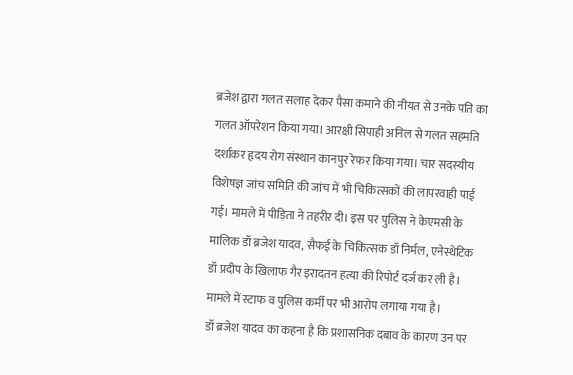ब्रजेश द्वारा गलत सलाह देकर पैसा कमाने की नीयत से उनके पति का गलत ऑपरेशन किया गया। आरक्षी सिपाही अनिल से गलत सहमति दर्शाकर हृदय रोग संस्थान कानपुर रेफर किया गया। चार सदस्यीय विशेषज्ञ जांच समिति की जांच में भी चिकित्सकों की लापरवाही पाई गई। मामले में पीड़िता ने तहरीर दी। इस पर पुलिस ने केएमसी के मालिक डॉ ब्रजेश यादव, सैफई के चिकित्सक डॉ निर्मल, एनेस्थेटिक डॉ प्रदीप के खिलाफ गैर इरादतन हत्या की रिपोर्ट दर्ज कर ली है। मामले में स्टाफ व पुलिस कर्मी पर भी आरोप लगाया गया है।
डॉ ब्रजेश यादव का कहना है कि प्रशासनिक दबाव के कारण उन पर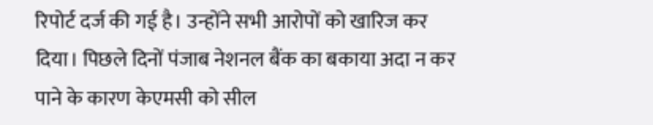रिपोर्ट दर्ज की गई है। उन्होंने सभी आरोपों को खारिज कर दिया। पिछले दिनों पंजाब नेशनल बैंक का बकाया अदा न कर पाने के कारण केएमसी को सील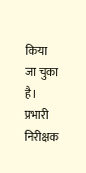किया जा चुका है। प्रभारी निरीक्षक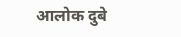आलोक दुबे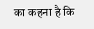का कहना है कि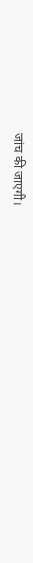जांच की जाएगी।